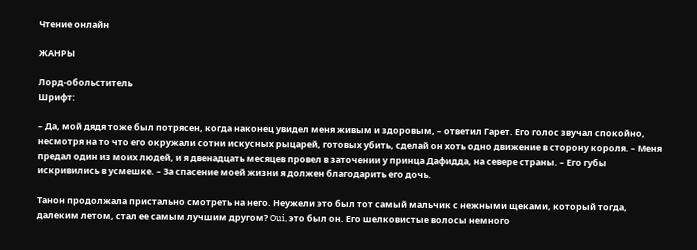Чтение онлайн

ЖАНРЫ

Лорд-обольститель
Шрифт:

– Да, мой дядя тоже был потрясен, когда наконец увидел меня живым и здоровым, – ответил Гарет. Его голос звучал спокойно, несмотря на то что его окружали сотни искусных рыцарей, готовых убить, сделай он хоть одно движение в сторону короля. – Меня предал один из моих людей, и я двенадцать месяцев провел в заточении у принца Дафидда, на севере страны. – Его губы искривились в усмешке. – За спасение моей жизни я должен благодарить его дочь.

Танон продолжала пристально смотреть на него. Неужели это был тот самый мальчик с нежными щеками, который тогда, далеким летом, стал ее самым лучшим другом? Oui, это был он. Его шелковистые волосы немного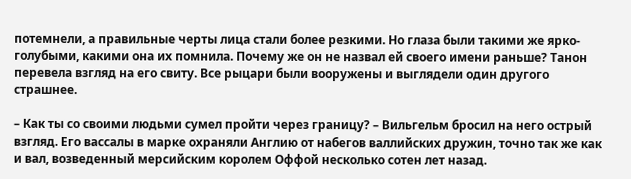потемнели, а правильные черты лица стали более резкими. Но глаза были такими же ярко-голубыми, какими она их помнила. Почему же он не назвал ей своего имени раньше? Танон перевела взгляд на его свиту. Все рыцари были вооружены и выглядели один другого страшнее.

– Как ты со своими людьми сумел пройти через границу? – Вильгельм бросил на него острый взгляд. Его вассалы в марке охраняли Англию от набегов валлийских дружин, точно так же как и вал, возведенный мерсийским королем Оффой несколько сотен лет назад.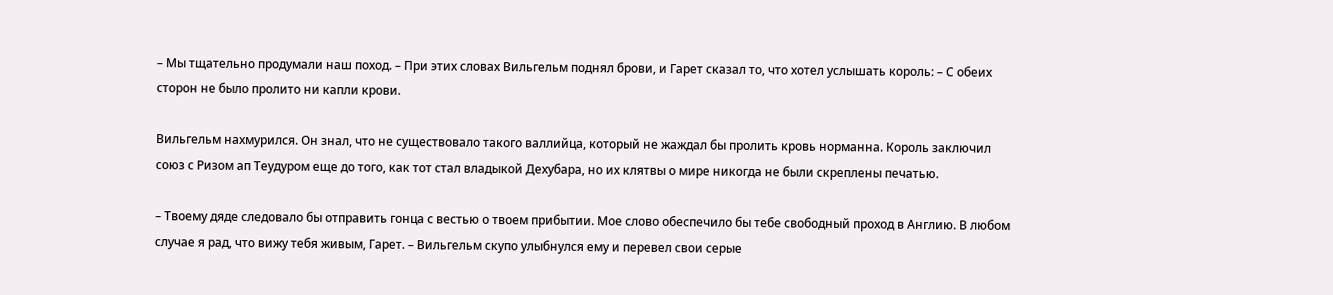– Мы тщательно продумали наш поход. – При этих словах Вильгельм поднял брови, и Гарет сказал то, что хотел услышать король: – С обеих сторон не было пролито ни капли крови.

Вильгельм нахмурился. Он знал, что не существовало такого валлийца, который не жаждал бы пролить кровь норманна. Король заключил союз с Ризом ап Теудуром еще до того, как тот стал владыкой Дехубара, но их клятвы о мире никогда не были скреплены печатью.

– Твоему дяде следовало бы отправить гонца с вестью о твоем прибытии. Мое слово обеспечило бы тебе свободный проход в Англию. В любом случае я рад, что вижу тебя живым, Гарет. – Вильгельм скупо улыбнулся ему и перевел свои серые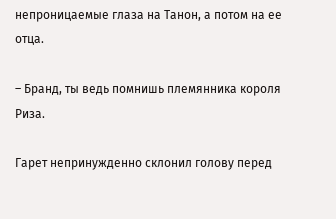непроницаемые глаза на Танон, а потом на ее отца.

– Бранд, ты ведь помнишь племянника короля Риза.

Гарет непринужденно склонил голову перед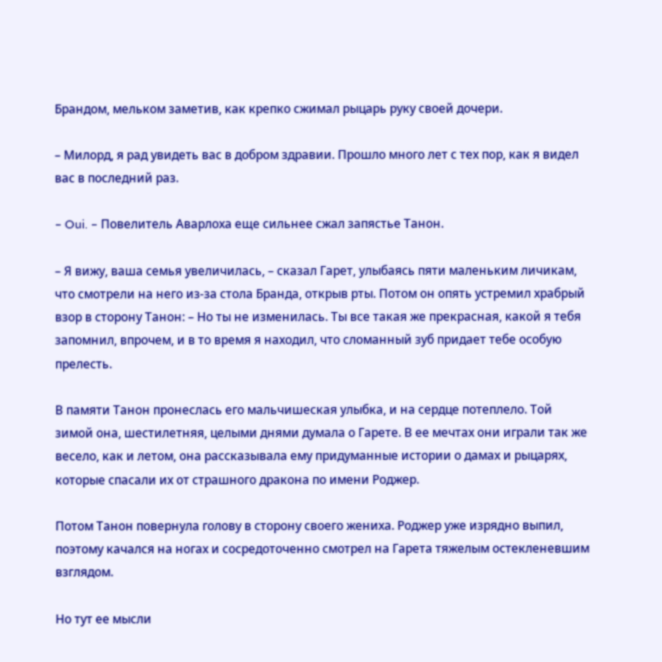Брандом, мельком заметив, как крепко сжимал рыцарь руку своей дочери.

– Милорд, я рад увидеть вас в добром здравии. Прошло много лет с тех пор, как я видел вас в последний раз.

– Oui. – Повелитель Аварлоха еще сильнее сжал запястье Танон.

– Я вижу, ваша семья увеличилась, – сказал Гарет, улыбаясь пяти маленьким личикам, что смотрели на него из-за стола Бранда, открыв рты. Потом он опять устремил храбрый взор в сторону Танон: – Но ты не изменилась. Ты все такая же прекрасная, какой я тебя запомнил, впрочем, и в то время я находил, что сломанный зуб придает тебе особую прелесть.

В памяти Танон пронеслась его мальчишеская улыбка, и на сердце потеплело. Той зимой она, шестилетняя, целыми днями думала о Гарете. В ее мечтах они играли так же весело, как и летом, она рассказывала ему придуманные истории о дамах и рыцарях, которые спасали их от страшного дракона по имени Роджер.

Потом Танон повернула голову в сторону своего жениха. Роджер уже изрядно выпил, поэтому качался на ногах и сосредоточенно смотрел на Гарета тяжелым остекленевшим взглядом.

Но тут ее мысли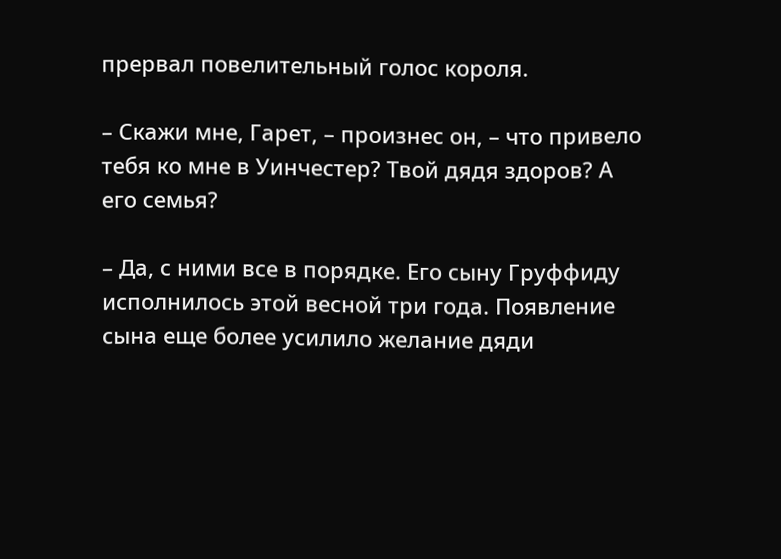прервал повелительный голос короля.

– Скажи мне, Гарет, – произнес он, – что привело тебя ко мне в Уинчестер? Твой дядя здоров? А его семья?

– Да, с ними все в порядке. Его сыну Груффиду исполнилось этой весной три года. Появление сына еще более усилило желание дяди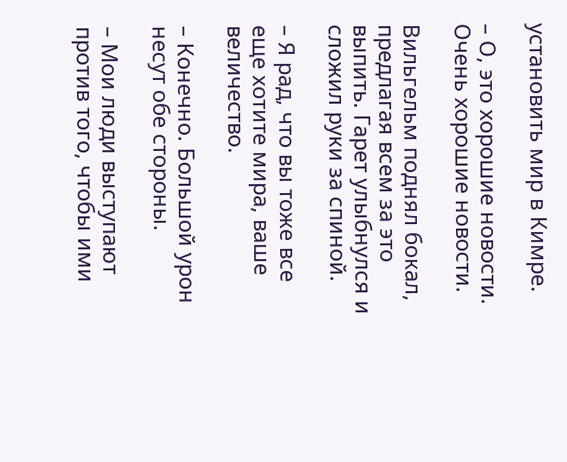установить мир в Кимре.

– О, это хорошие новости. Очень хорошие новости.

Вильгельм поднял бокал, предлагая всем за это выпить. Гарет улыбнулся и сложил руки за спиной.

– Я рад, что вы тоже все еще хотите мира, ваше величество.

– Конечно. Большой урон несут обе стороны.

– Мои люди выступают против того, чтобы ими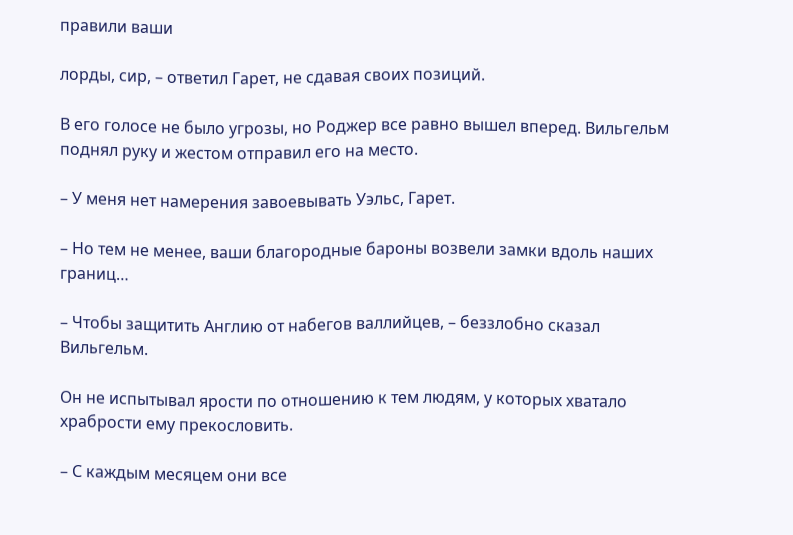правили ваши

лорды, сир, – ответил Гарет, не сдавая своих позиций.

В его голосе не было угрозы, но Роджер все равно вышел вперед. Вильгельм поднял руку и жестом отправил его на место.

– У меня нет намерения завоевывать Уэльс, Гарет.

– Но тем не менее, ваши благородные бароны возвели замки вдоль наших границ…

– Чтобы защитить Англию от набегов валлийцев, – беззлобно сказал Вильгельм.

Он не испытывал ярости по отношению к тем людям, у которых хватало храбрости ему прекословить.

– С каждым месяцем они все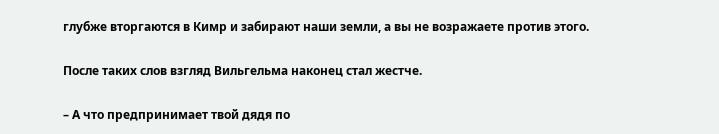глубже вторгаются в Кимр и забирают наши земли, а вы не возражаете против этого.

После таких слов взгляд Вильгельма наконец стал жестче.

– А что предпринимает твой дядя по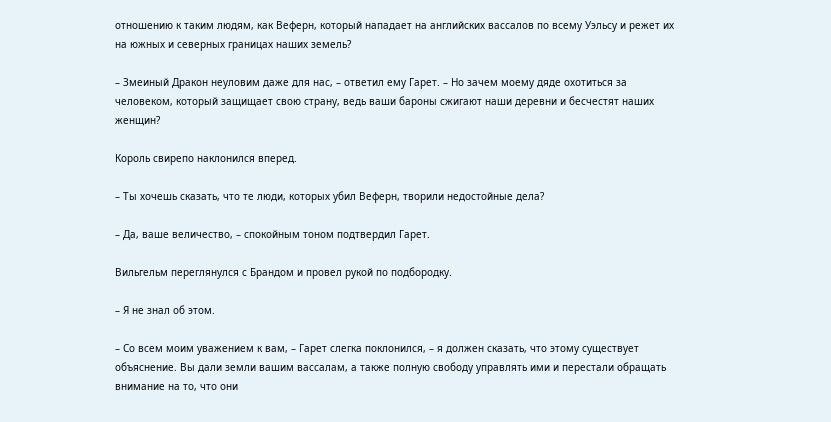отношению к таким людям, как Веферн, который нападает на английских вассалов по всему Уэльсу и режет их на южных и северных границах наших земель?

– Змеиный Дракон неуловим даже для нас, – ответил ему Гарет. – Но зачем моему дяде охотиться за человеком, который защищает свою страну, ведь ваши бароны сжигают наши деревни и бесчестят наших женщин?

Король свирепо наклонился вперед.

– Ты хочешь сказать, что те люди, которых убил Веферн, творили недостойные дела?

– Да, ваше величество, – спокойным тоном подтвердил Гарет.

Вильгельм переглянулся с Брандом и провел рукой по подбородку.

– Я не знал об этом.

– Со всем моим уважением к вам, – Гарет слегка поклонился, – я должен сказать, что этому существует объяснение. Вы дали земли вашим вассалам, а также полную свободу управлять ими и перестали обращать внимание на то, что они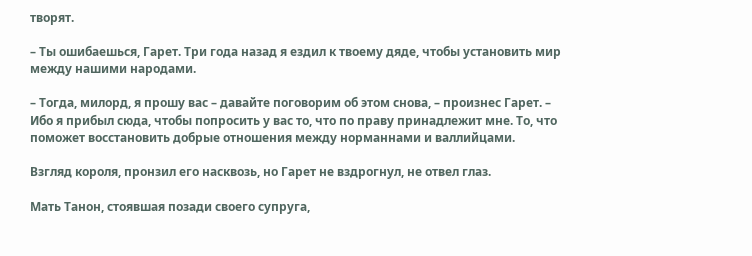творят.

– Ты ошибаешься, Гарет. Три года назад я ездил к твоему дяде, чтобы установить мир между нашими народами.

– Тогда, милорд, я прошу вас – давайте поговорим об этом снова, – произнес Гарет. – Ибо я прибыл сюда, чтобы попросить у вас то, что по праву принадлежит мне. То, что поможет восстановить добрые отношения между норманнами и валлийцами.

Взгляд короля, пронзил его насквозь, но Гарет не вздрогнул, не отвел глаз.

Мать Танон, стоявшая позади своего супруга,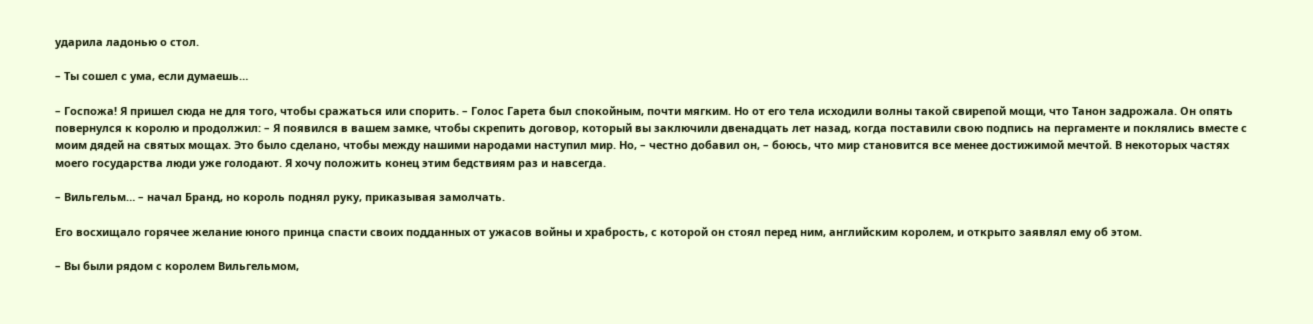ударила ладонью о стол.

– Ты сошел с ума, если думаешь…

– Госпожа! Я пришел сюда не для того, чтобы сражаться или спорить. – Голос Гарета был спокойным, почти мягким. Но от его тела исходили волны такой свирепой мощи, что Танон задрожала. Он опять повернулся к королю и продолжил: – Я появился в вашем замке, чтобы скрепить договор, который вы заключили двенадцать лет назад, когда поставили свою подпись на пергаменте и поклялись вместе с моим дядей на святых мощах. Это было сделано, чтобы между нашими народами наступил мир. Но, – честно добавил он, – боюсь, что мир становится все менее достижимой мечтой. В некоторых частях моего государства люди уже голодают. Я хочу положить конец этим бедствиям раз и навсегда.

– Вильгельм… – начал Бранд, но король поднял руку, приказывая замолчать.

Его восхищало горячее желание юного принца спасти своих подданных от ужасов войны и храбрость, с которой он стоял перед ним, английским королем, и открыто заявлял ему об этом.

– Вы были рядом с королем Вильгельмом,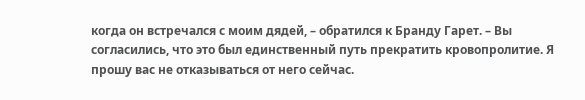когда он встречался с моим дядей, – обратился к Бранду Гарет. – Вы согласились, что это был единственный путь прекратить кровопролитие. Я прошу вас не отказываться от него сейчас.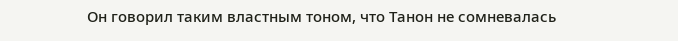Он говорил таким властным тоном, что Танон не сомневалась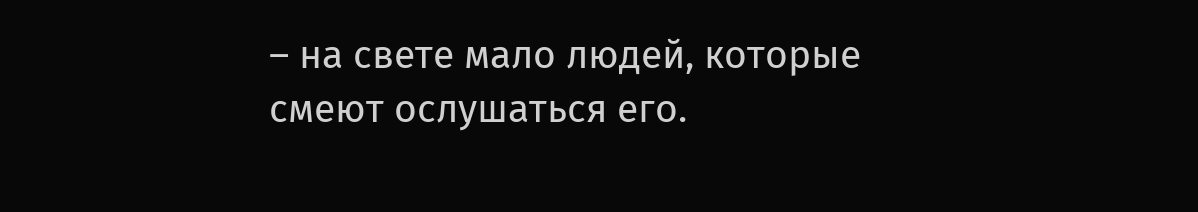– на свете мало людей, которые смеют ослушаться его.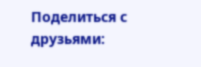Поделиться с друзьями: